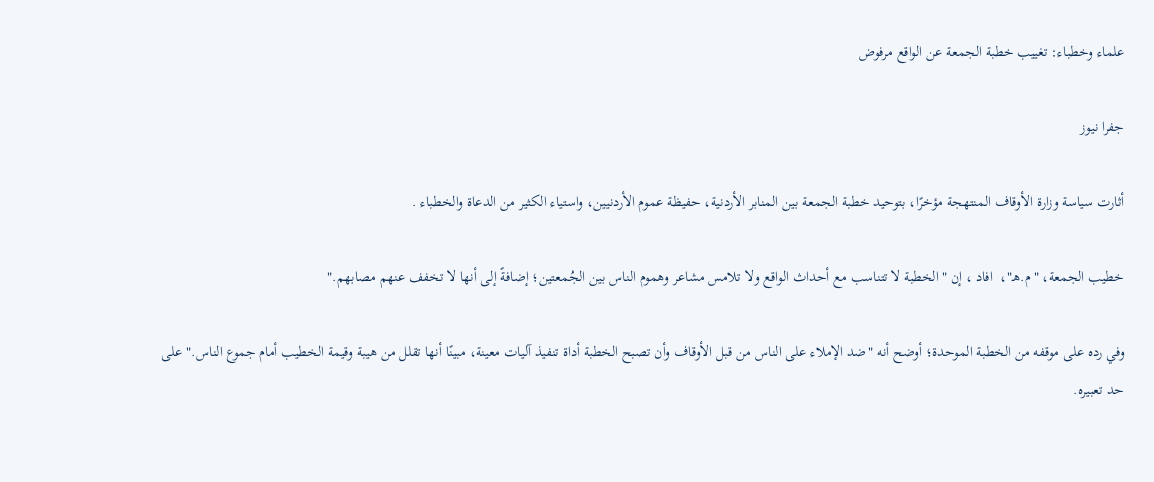علماء وخطباء: تغييب خطبة الجمعة عن الواقع مرفوض

جفرا نيوز

أثارت سياسة وزارة الأوقاف المنتهجة مؤخرًا، بتوحيد خطبة الجمعة بين المنابر الأردنية، حفيظة عموم الأردنيين، واستياء الكثير من الدعاة والخطباء .

خطيب الجمعة، "م.هـ"،  افاد ، إن "الخطبة لا تتناسب مع أحداث الواقع ولا تلامس مشاعر وهموم الناس بين الجُمعتين؛ إضافةً إلى أنها لا تخفف عنهم مصابهم."

وفي رده على موقفه من الخطبة الموحدة؛ أوضح أنه "ضد الإملاء على الناس من قبل الأوقاف وأن تصبح الخطبة أداة تنفيذ آليات معينة، مبينًا أنها تقلل من هيبة وقيمة الخطيب أمام جموع الناس." على حد تعبيره.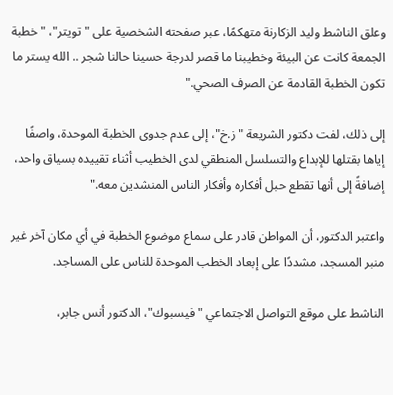وعلق الناشط وليد الزكارنة متهكمًا، عبر صفحته الشخصية على "تويتر"، "خطبة الجمعة كانت عن البيئة وخطيبنا ما قصر لدرجة حسينا حالنا شجر .. الله يستر ما تكون الخطبة القادمة عن الصرف الصحي."

إلى ذلك، لفت دكتور الشريعة "ز.خ"، إلى عدم جدوى الخطبة الموحدة، واصفًا إياها بقتلها للإبداع والتسلسل المنطقي لدى الخطيب أثناء تقييده بسياق واحد، إضافةً إلى أنها تقطع حبل أفكاره وأفكار الناس المنشدين معه."

واعتبر الدكتور، أن المواطن قادر على سماع موضوع الخطبة في أي مكان آخر غير منبر المسجد، مشددًا على إبعاد الخطب الموحدة للناس على المساجد.

الناشط على موقع التواصل الاجتماعي "فيسبوك"، الدكتور أنس جابر،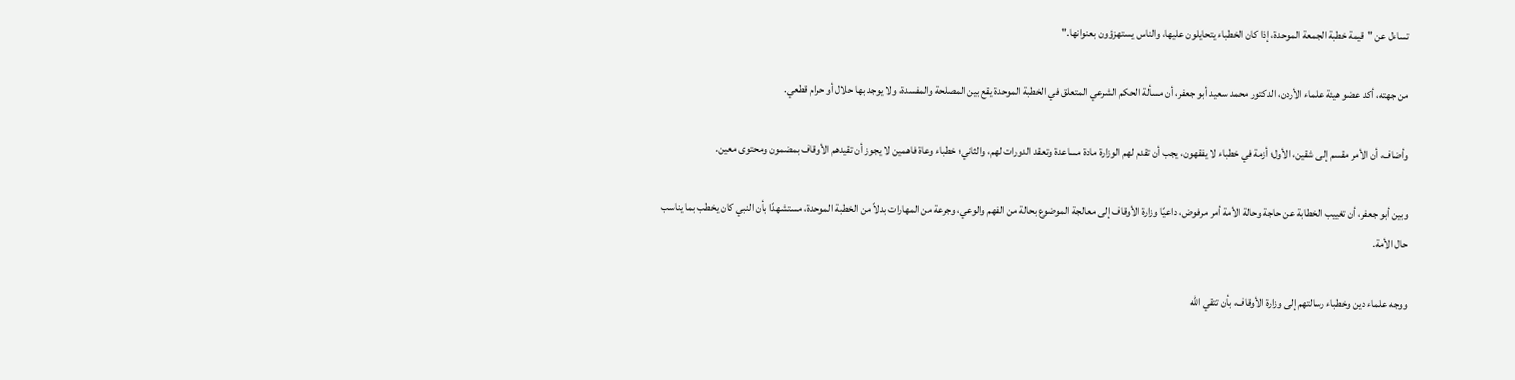تساءل عن "قيمة خطبة الجمعة الموحدة، إذا كان الخطباء يتحايلون عليها، والناس يستهزؤون بعنوانها."

من جهته، أكد عضو هيئة علماء الأردن، الدكتور محمد سعيد أبو جعفر، أن مسألة الحكم الشرعي المتعلق في الخطبة الموحدة يقع بين المصلحة والمفسدة، ولا يوجد بها حلال أو حرام قطعي.

وأضاف، أن الأمر مقسم إلى شقين، الأول؛ أزمة في خطباء لا يفقهون، يجب أن تقدم لهم الوزارة مادة مساعدة وتعقد الدورات لهم، والثاني؛ خطباء وعاة فاهمين لا يجوز أن تقيدهم الأوقاف بمضمون ومحتوى معين.

وبين أبو جعفر، أن تغييب الخطابة عن حاجة وحالة الأمة أمر مرفوض، داعيًا وزارة الأوقاف إلى معالجة الموضوع بحالة من الفهم والوعي، وجرعة من المهارات بدلاً من الخطبة الموحدة، مستشهدًا بأن النبي كان يخطب بما يناسب حال الأمة.

ووجه علماء دين وخطباء رسالتهم إلى وزارة الأوقاف، بأن تتقي الله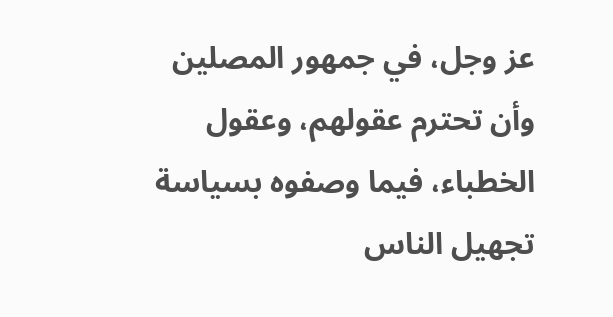عز وجل، في جمهور المصلين وأن تحترم عقولهم، وعقول الخطباء، فيما وصفوه بسياسة تجهيل الناس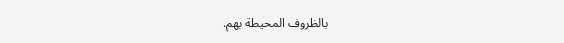بالظروف المحيطة بهم.